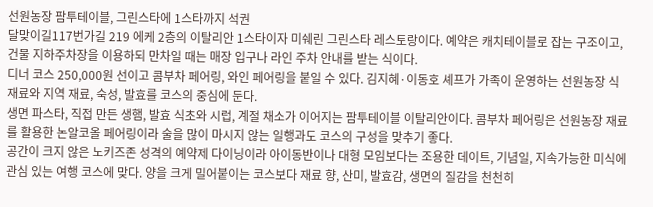선원농장 팜투테이블, 그린스타에 1스타까지 석권
달맞이길117번가길 219 에케 2층의 이탈리안 1스타이자 미쉐린 그린스타 레스토랑이다. 예약은 캐치테이블로 잡는 구조이고, 건물 지하주차장을 이용하되 만차일 때는 매장 입구나 라인 주차 안내를 받는 식이다.
디너 코스 250,000원 선이고 콤부차 페어링, 와인 페어링을 붙일 수 있다. 김지혜·이동호 셰프가 가족이 운영하는 선원농장 식재료와 지역 재료, 숙성, 발효를 코스의 중심에 둔다.
생면 파스타, 직접 만든 생햄, 발효 식초와 시럽, 계절 채소가 이어지는 팜투테이블 이탈리안이다. 콤부차 페어링은 선원농장 재료를 활용한 논알코올 페어링이라 술을 많이 마시지 않는 일행과도 코스의 구성을 맞추기 좋다.
공간이 크지 않은 노키즈존 성격의 예약제 다이닝이라 아이동반이나 대형 모임보다는 조용한 데이트, 기념일, 지속가능한 미식에 관심 있는 여행 코스에 맞다. 양을 크게 밀어붙이는 코스보다 재료 향, 산미, 발효감, 생면의 질감을 천천히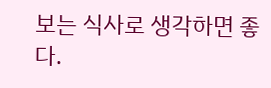보는 식사로 생각하면 좋다.